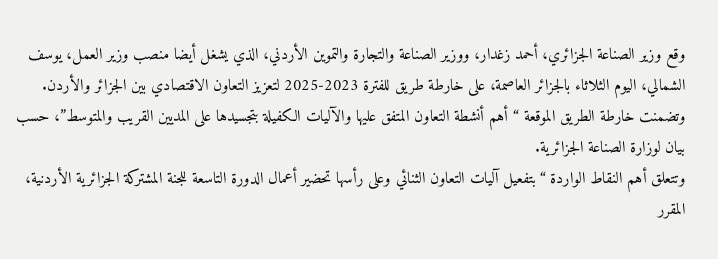وقع وزير الصناعة الجزائري، أحمد زغدار، ووزير الصناعة والتجارة والتموين الأردني، الذي يشغل أيضا منصب وزير العمل، يوسف الشمالي، اليوم الثلاثاء بالجزائر العاصمة، على خارطة طريق للفترة 2023-2025 لتعزيز التعاون الاقتصادي بين الجزائر والأردن.
وتضمنت خارطة الطريق الموقعة “أهم أنشطة التعاون المتفق عليها والآليات الكفيلة بتجسيدها على المديين القريب والمتوسط”، حسب بيان لوزارة الصناعة الجزائرية.
وتتعلق أهم النقاط الواردة “بتفعيل آليات التعاون الثنائي وعلى رأسها تحضير أعمال الدورة التاسعة للجنة المشتركة الجزائرية الأردنية، المقرر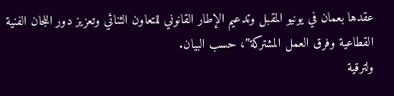عقدها بعمان في يونيو المقبل وتدعيم الإطار القانوني للتعاون الثنائي وتعزيز دور اللجان الفنية القطاعية وفرق العمل المشتركة”، حسب البيان.
ولترقية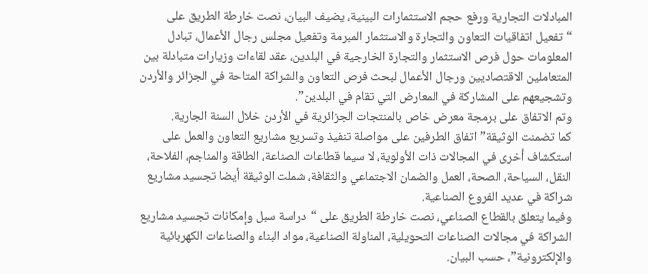المبادلات التجارية ورفع حجم الاستثمارات البينية، يضيف البيان، نصت خارطة الطريق على “تفعيل اتفاقيات التعاون والتجارة والاستثمار المبرمة وتفعيل مجلس رجال الأعمال، تبادل المعلومات حول فرص الاستثمار والتجارة الخارجية في البلدين، عقد لقاءات وزيارات متبادلة بين المتعاملين الاقتصاديين ورجال الأعمال لبحث فرص التعاون والشراكة المتاحة في الجزائر والأردن وتشجيعهم على المشاركة في المعارض التي تقام في البلدين”.
وتم الاتفاق على برمجة معرض خاص بالمنتجات الجزائرية في الأردن خلال السنة الجارية.
كما تضمنت الوثيقة” اتفاق الطرفين على مواصلة تنفيذ وتسريع مشاريع التعاون والعمل على استكشاف أخرى في المجالات ذات الأولوية، لا سيما قطاعات الصناعة، الطاقة والمناجم، الفلاحة، النقل، السياحة، الصحة، العمل والضمان الاجتماعي والثقافة، شملت الوثيقة أيضا تجسيد مشاريع شراكة في عديد الفروع الصناعية.
وفيما يتعلق بالقطاع الصناعي، نصت خارطة الطريق على “دراسة سبل وإمكانات تجسيد مشاريع الشراكة في مجالات الصناعات التحويلية، المناولة الصناعية، مواد البناء والصناعات الكهربائية والإلكترونية”، حسب البيان.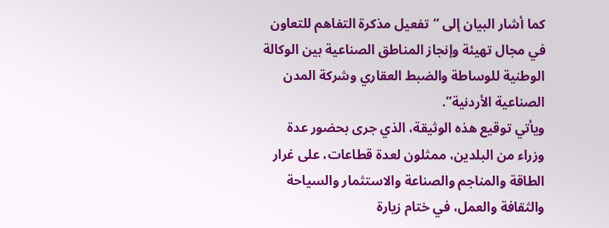كما أشار البيان إلى “تفعيل مذكرة التفاهم للتعاون في مجال تهيئة وإنجاز المناطق الصناعية بين الوكالة الوطنية للوساطة والضبط العقاري وشركة المدن الصناعية الأردنية”.
ويأتي توقيع هذه الوثيقة، الذي جرى بحضور عدة وزراء من البلدين، ممثلون لعدة قطاعات، على غرار الطاقة والمناجم والصناعة والاستثمار والسياحة والثقافة والعمل، في ختام زيارة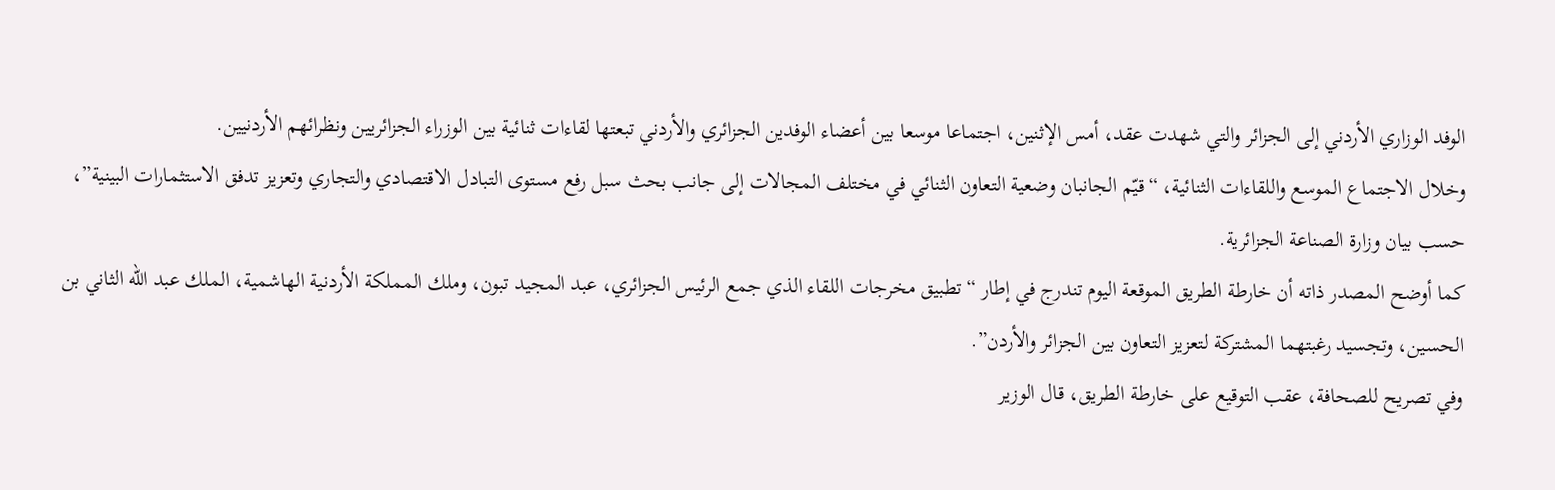الوفد الوزاري الأردني إلى الجزائر والتي شهدت عقد، أمس الإثنين، اجتماعا موسعا بين أعضاء الوفدين الجزائري والأردني تبعتها لقاءات ثنائية بين الوزراء الجزائريين ونظرائهم الأردنيين.
وخلال الاجتماع الموسع واللقاءات الثنائية، “قيّم الجانبان وضعية التعاون الثنائي في مختلف المجالات إلى جانب بحث سبل رفع مستوى التبادل الاقتصادي والتجاري وتعزيز تدفق الاستثمارات البينية”، حسب بيان وزارة الصناعة الجزائرية.
كما أوضح المصدر ذاته أن خارطة الطريق الموقعة اليوم تندرج في إطار “تطبيق مخرجات اللقاء الذي جمع الرئيس الجزائري، عبد المجيد تبون، وملك المملكة الأردنية الهاشمية، الملك عبد الله الثاني بن الحسين، وتجسيد رغبتهما المشتركة لتعزيز التعاون بين الجزائر والأردن”.
وفي تصريح للصحافة، عقب التوقيع على خارطة الطريق، قال الوزير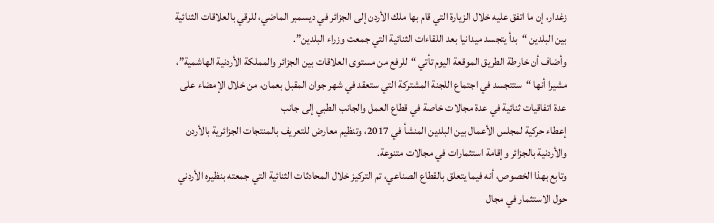زغدار، إن ما اتفق عليه خلال الزيارة التي قام بها ملك الأردن إلى الجزائر في ديسمبر الماضي، للرقي بالعلاقات الثنائية بين البلدين “بدأ يتجسد ميدانيا بعد اللقاءات الثنائية التي جمعت وزراء البلدين”.
وأضاف أن خارطة الطريق الموقعة اليوم تأتي “للرفع من مستوى العلاقات بين الجزائر والمملكة الأردنية الهاشمية”، مشيرا أنها “ستتجسد في اجتماع اللجنة المشتركة التي ستعقد في شهر جوان المقبل بعمان، من خلال الإمضاء على عدة اتفاقيات ثنائية في عدة مجالات خاصة في قطاع العمل والجانب الطبي إلى جانب
إعطاء حركية لمجلس الأعمال بين البلدين المنشأ في 2017، وتنظيم معارض للتعريف بالمنتجات الجزائرية بالأردن والأردنية بالجزائر وإقامة استثمارات في مجالات متنوعة.
وتابع بهذا الخصوص، أنه فيما يتعلق بالقطاع الصناعي، تم التركيز خلال المحادثات الثنائية التي جمعته بنظيره الأردني حول الاستثمار في مجال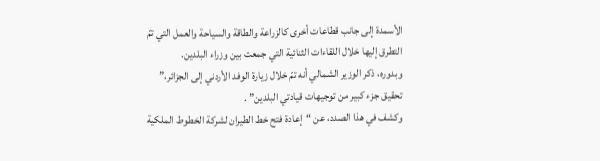الأسمدة إلى جانب قطاعات أخرى كالزراعة والطاقة والسياحة والعمل التي تمّ التطرق إليها خلال اللقاءات الثنائية التي جمعت بين وزراء البلدين.
وبدوره، ذكر الوزير الشمالي أنه تمّ خلال زيارة الوفد الأردني إلى الجزائر،” تحقيق جزء كبير من توجيهات قيادتي البلدين” .
وكشف في هذا الصدد، عن “إعادة فتح خط الطيران لشركة الخطوط الملكية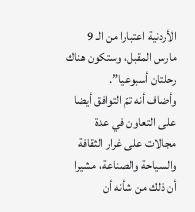الأردنية اعتبارا من الـ 9 مارس المقبل، وستكون هناك رحلتان أسبوعيا”.
وأضاف أنه تمّ التوافق أيضا على التعاون في عدة مجالات على غرار الثقافة والسياحة والصناعة، مشيرا أن ذلك من شأنه أن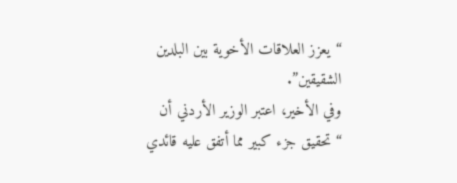“يعزز العلاقات الأخوية بين البلدين الشقيقين”.
وفي الأخير، اعتبر الوزير الأردني أن “تحقيق جزء كبير مما أتفق عليه قائدي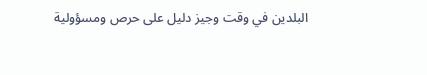البلدين في وقت وجيز دليل على حرص ومسؤولية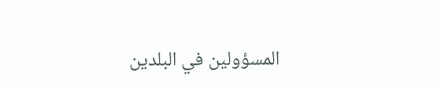المسؤولين في البلدين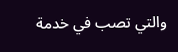والتي تصب في خدمة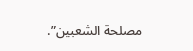مصلحة الشعبين”.